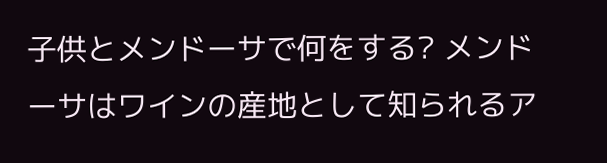子供とメンドーサで何をする? メンドーサはワインの産地として知られるア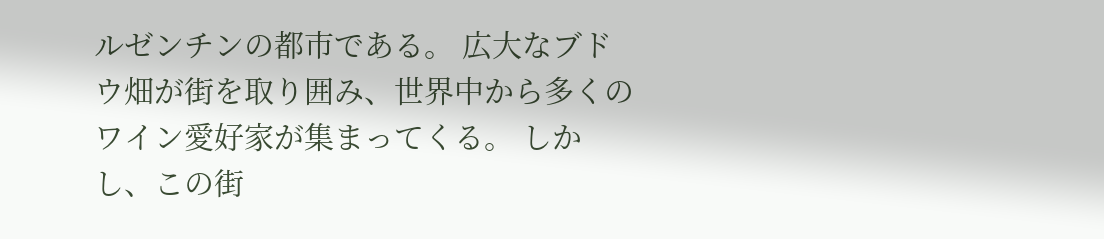ルゼンチンの都市である。 広大なブドウ畑が街を取り囲み、世界中から多くのワイン愛好家が集まってくる。 しかし、この街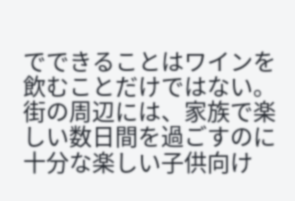でできることはワインを飲むことだけではない。 街の周辺には、家族で楽しい数日間を過ごすのに十分な楽しい子供向け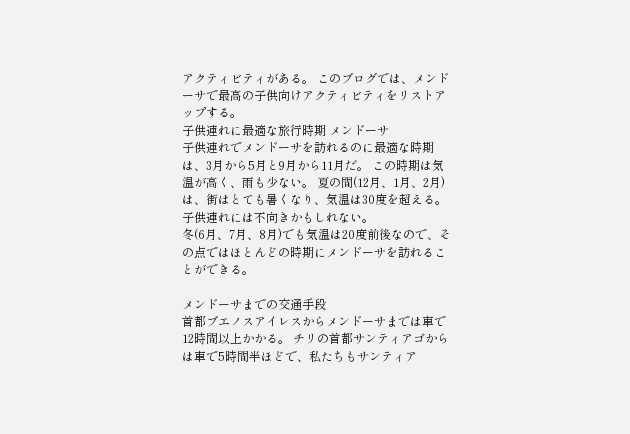アクティビティがある。 このブログでは、メンドーサで最高の子供向けアクティビティをリストアップする。
子供連れに最適な旅行時期 メンドーサ
子供連れでメンドーサを訪れるのに最適な時期は、3月から5月と9月から11月だ。 この時期は気温が高く、雨も少ない。 夏の間(12月、1月、2月)は、街はとても暑くなり、気温は30度を超える。 子供連れには不向きかもしれない。
冬(6月、7月、8月)でも気温は20度前後なので、その点ではほとんどの時期にメンドーサを訪れることができる。

メンドーサまでの交通手段
首都ブエノスアイレスからメンドーサまでは車で12時間以上かかる。 チリの首都サンティアゴからは車で5時間半ほどで、私たちもサンティア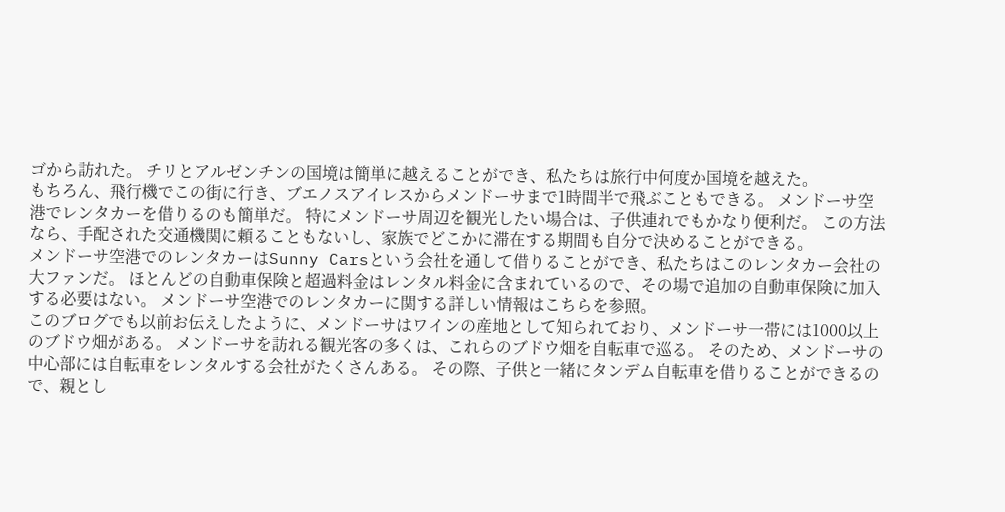ゴから訪れた。 チリとアルゼンチンの国境は簡単に越えることができ、私たちは旅行中何度か国境を越えた。
もちろん、飛行機でこの街に行き、ブエノスアイレスからメンドーサまで1時間半で飛ぶこともできる。 メンドーサ空港でレンタカーを借りるのも簡単だ。 特にメンドーサ周辺を観光したい場合は、子供連れでもかなり便利だ。 この方法なら、手配された交通機関に頼ることもないし、家族でどこかに滞在する期間も自分で決めることができる。
メンドーサ空港でのレンタカーはSunny Carsという会社を通して借りることができ、私たちはこのレンタカー会社の大ファンだ。 ほとんどの自動車保険と超過料金はレンタル料金に含まれているので、その場で追加の自動車保険に加入する必要はない。 メンドーサ空港でのレンタカーに関する詳しい情報はこちらを参照。
このブログでも以前お伝えしたように、メンドーサはワインの産地として知られており、メンドーサ一帯には1000以上のブドウ畑がある。 メンドーサを訪れる観光客の多くは、これらのブドウ畑を自転車で巡る。 そのため、メンドーサの中心部には自転車をレンタルする会社がたくさんある。 その際、子供と一緒にタンデム自転車を借りることができるので、親とし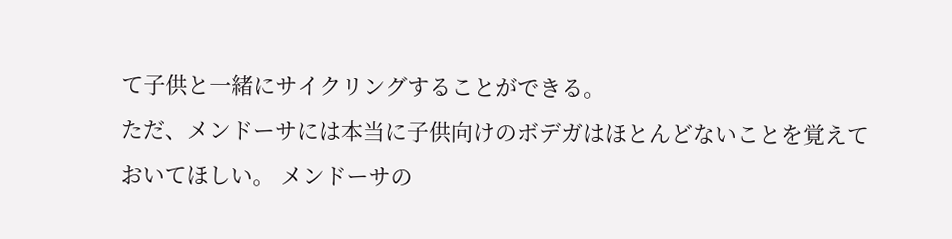て子供と一緒にサイクリングすることができる。
ただ、メンドーサには本当に子供向けのボデガはほとんどないことを覚えておいてほしい。 メンドーサの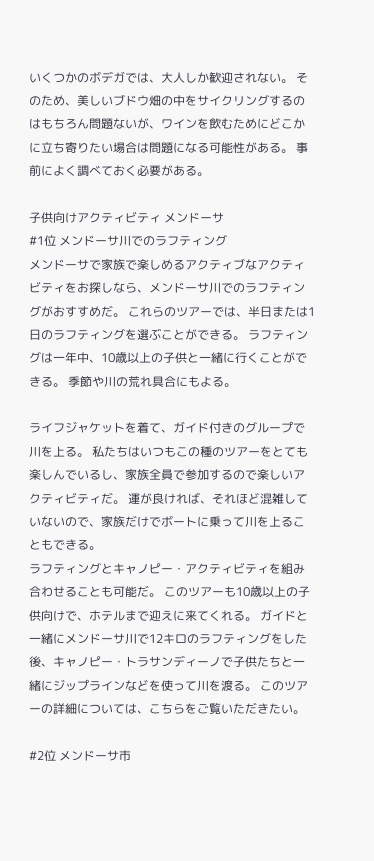いくつかのボデガでは、大人しか歓迎されない。 そのため、美しいブドウ畑の中をサイクリングするのはもちろん問題ないが、ワインを飲むためにどこかに立ち寄りたい場合は問題になる可能性がある。 事前によく調べておく必要がある。

子供向けアクティビティ メンドーサ
#1位 メンドーサ川でのラフティング
メンドーサで家族で楽しめるアクティブなアクティビティをお探しなら、メンドーサ川でのラフティングがおすすめだ。 これらのツアーでは、半日または1日のラフティングを選ぶことができる。 ラフティングは一年中、10歳以上の子供と一緒に行くことができる。 季節や川の荒れ具合にもよる。

ライフジャケットを着て、ガイド付きのグループで川を上る。 私たちはいつもこの種のツアーをとても楽しんでいるし、家族全員で参加するので楽しいアクティビティだ。 運が良ければ、それほど混雑していないので、家族だけでボートに乗って川を上ることもできる。
ラフティングとキャノピー・アクティビティを組み合わせることも可能だ。 このツアーも10歳以上の子供向けで、ホテルまで迎えに来てくれる。 ガイドと一緒にメンドーサ川で12キロのラフティングをした後、キャノピー・トラサンディーノで子供たちと一緒にジップラインなどを使って川を渡る。 このツアーの詳細については、こちらをご覧いただきたい。

#2位 メンドーサ市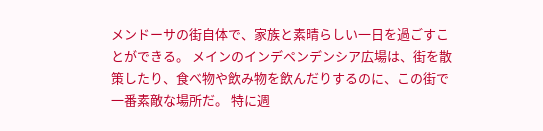メンドーサの街自体で、家族と素晴らしい一日を過ごすことができる。 メインのインデペンデンシア広場は、街を散策したり、食べ物や飲み物を飲んだりするのに、この街で一番素敵な場所だ。 特に週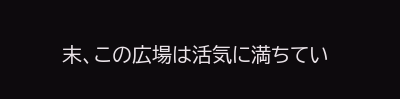末、この広場は活気に満ちてい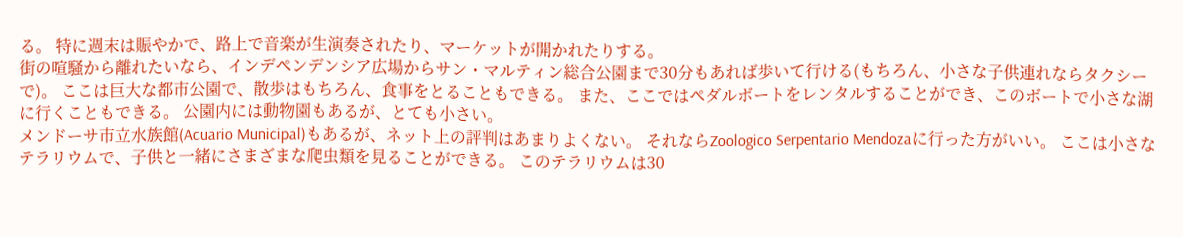る。 特に週末は賑やかで、路上で音楽が生演奏されたり、マーケットが開かれたりする。
街の喧騒から離れたいなら、インデペンデンシア広場からサン・マルティン総合公園まで30分もあれば歩いて行ける(もちろん、小さな子供連れならタクシーで)。 ここは巨大な都市公園で、散歩はもちろん、食事をとることもできる。 また、ここではペダルボートをレンタルすることができ、このボートで小さな湖に行くこともできる。 公園内には動物園もあるが、とても小さい。
メンドーサ市立水族館(Acuario Municipal)もあるが、ネット上の評判はあまりよくない。 それならZoologico Serpentario Mendozaに行った方がいい。 ここは小さなテラリウムで、子供と一緒にさまざまな爬虫類を見ることができる。 このテラリウムは30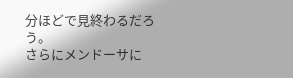分ほどで見終わるだろう。
さらにメンドーサに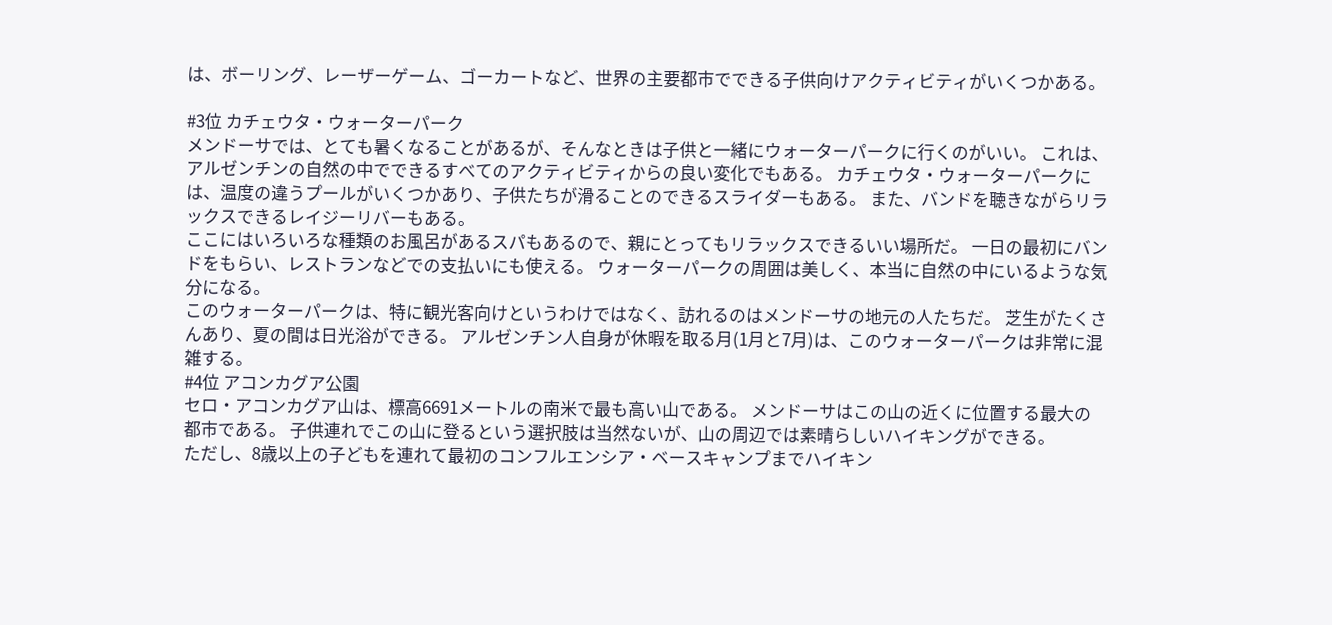は、ボーリング、レーザーゲーム、ゴーカートなど、世界の主要都市でできる子供向けアクティビティがいくつかある。

#3位 カチェウタ・ウォーターパーク
メンドーサでは、とても暑くなることがあるが、そんなときは子供と一緒にウォーターパークに行くのがいい。 これは、アルゼンチンの自然の中でできるすべてのアクティビティからの良い変化でもある。 カチェウタ・ウォーターパークには、温度の違うプールがいくつかあり、子供たちが滑ることのできるスライダーもある。 また、バンドを聴きながらリラックスできるレイジーリバーもある。
ここにはいろいろな種類のお風呂があるスパもあるので、親にとってもリラックスできるいい場所だ。 一日の最初にバンドをもらい、レストランなどでの支払いにも使える。 ウォーターパークの周囲は美しく、本当に自然の中にいるような気分になる。
このウォーターパークは、特に観光客向けというわけではなく、訪れるのはメンドーサの地元の人たちだ。 芝生がたくさんあり、夏の間は日光浴ができる。 アルゼンチン人自身が休暇を取る月(1月と7月)は、このウォーターパークは非常に混雑する。
#4位 アコンカグア公園
セロ・アコンカグア山は、標高6691メートルの南米で最も高い山である。 メンドーサはこの山の近くに位置する最大の都市である。 子供連れでこの山に登るという選択肢は当然ないが、山の周辺では素晴らしいハイキングができる。
ただし、8歳以上の子どもを連れて最初のコンフルエンシア・ベースキャンプまでハイキン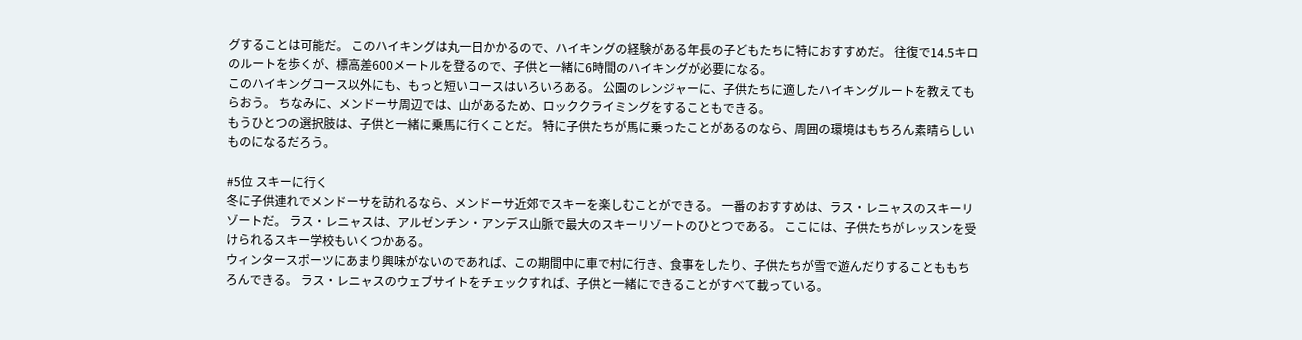グすることは可能だ。 このハイキングは丸一日かかるので、ハイキングの経験がある年長の子どもたちに特におすすめだ。 往復で14.5キロのルートを歩くが、標高差600メートルを登るので、子供と一緒に6時間のハイキングが必要になる。
このハイキングコース以外にも、もっと短いコースはいろいろある。 公園のレンジャーに、子供たちに適したハイキングルートを教えてもらおう。 ちなみに、メンドーサ周辺では、山があるため、ロッククライミングをすることもできる。
もうひとつの選択肢は、子供と一緒に乗馬に行くことだ。 特に子供たちが馬に乗ったことがあるのなら、周囲の環境はもちろん素晴らしいものになるだろう。

#5位 スキーに行く
冬に子供連れでメンドーサを訪れるなら、メンドーサ近郊でスキーを楽しむことができる。 一番のおすすめは、ラス・レニャスのスキーリゾートだ。 ラス・レニャスは、アルゼンチン・アンデス山脈で最大のスキーリゾートのひとつである。 ここには、子供たちがレッスンを受けられるスキー学校もいくつかある。
ウィンタースポーツにあまり興味がないのであれば、この期間中に車で村に行き、食事をしたり、子供たちが雪で遊んだりすることももちろんできる。 ラス・レニャスのウェブサイトをチェックすれば、子供と一緒にできることがすべて載っている。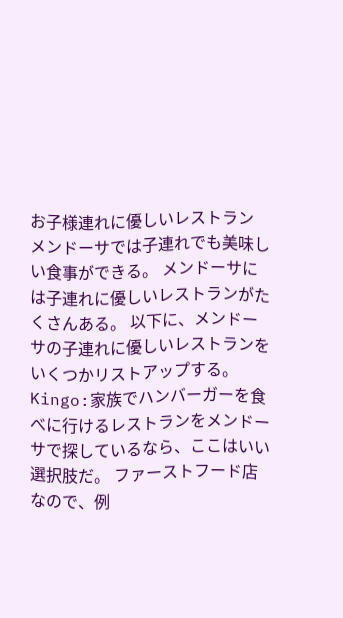お子様連れに優しいレストラン
メンドーサでは子連れでも美味しい食事ができる。 メンドーサには子連れに優しいレストランがたくさんある。 以下に、メンドーサの子連れに優しいレストランをいくつかリストアップする。
Kingo:家族でハンバーガーを食べに行けるレストランをメンドーサで探しているなら、ここはいい選択肢だ。 ファーストフード店なので、例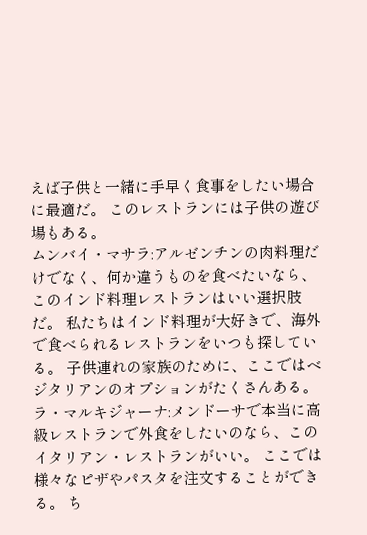えば子供と一緒に手早く食事をしたい場合に最適だ。 このレストランには子供の遊び場もある。
ムンバイ・マサラ:アルゼンチンの肉料理だけでなく、何か違うものを食べたいなら、このインド料理レストランはいい選択肢だ。 私たちはインド料理が大好きで、海外で食べられるレストランをいつも探している。 子供連れの家族のために、ここではベジタリアンのオプションがたくさんある。
ラ・マルキジャーナ:メンドーサで本当に高級レストランで外食をしたいのなら、このイタリアン・レストランがいい。 ここでは様々なピザやパスタを注文することができる。 ち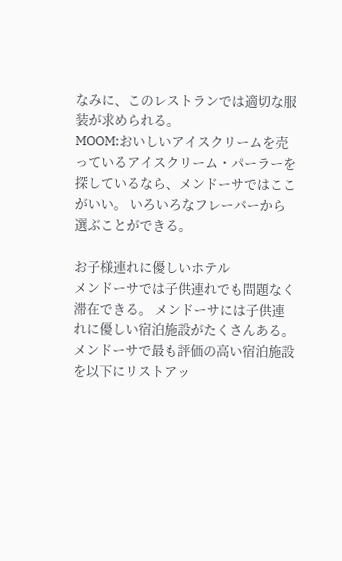なみに、このレストランでは適切な服装が求められる。
MOOM:おいしいアイスクリームを売っているアイスクリーム・パーラーを探しているなら、メンドーサではここがいい。 いろいろなフレーバーから選ぶことができる。

お子様連れに優しいホテル
メンドーサでは子供連れでも問題なく滞在できる。 メンドーサには子供連れに優しい宿泊施設がたくさんある。 メンドーサで最も評価の高い宿泊施設を以下にリストアッ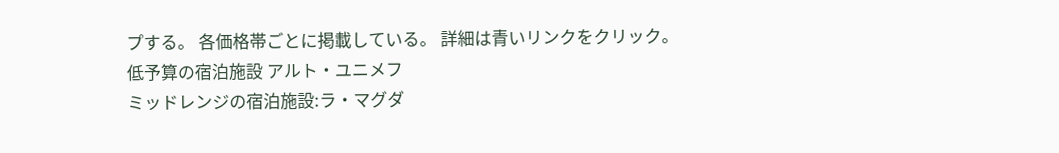プする。 各価格帯ごとに掲載している。 詳細は青いリンクをクリック。
低予算の宿泊施設 アルト・ユニメフ
ミッドレンジの宿泊施設:ラ・マグダ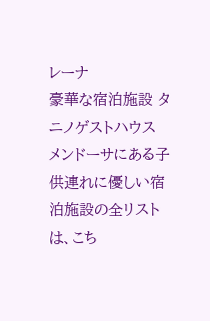レーナ
豪華な宿泊施設 タニノゲストハウス
メンドーサにある子供連れに優しい宿泊施設の全リストは、こち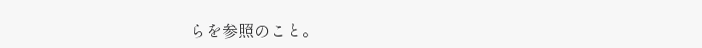らを参照のこと。